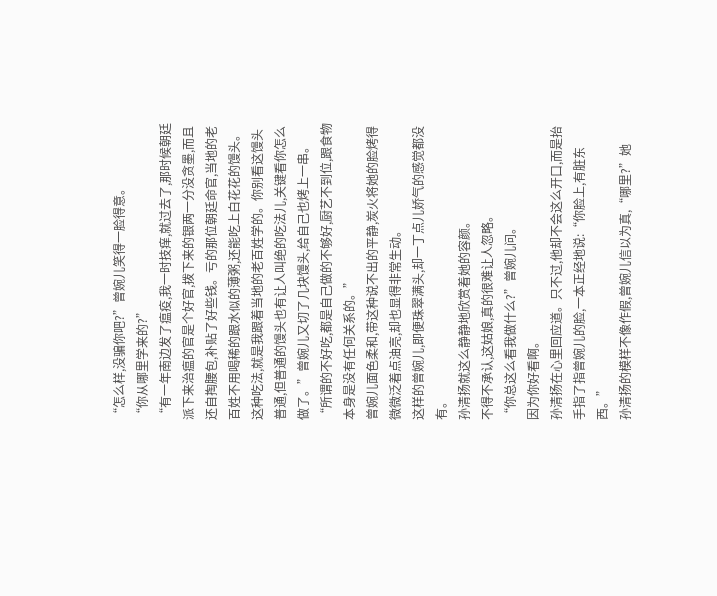“怎么样,没骗你吧?”曾婉儿笑得一脸得意。
“你从哪里学来的?”
“有一年南边发了瘟疫,我一时技痒,就过去了,那时候朝廷派下来治瘟的官是个好官,拨下来的银两一分没贪墨,而且还自掏腰包,补贴了好些钱。亏的那位朝廷命官,当地的老百姓不用喝稀的跟水似的薄粥,还能吃上白花花的馒头。这种吃法,就是我跟着当地的老百姓学的。你别看这馒头普通,但普通的馒头也有让人叫绝的吃法儿,关键看你怎么做了。”曾婉儿又切了几块馒头,给自己也烤上一串。“所谓的不好吃,都是自己做的不够好,厨艺不到位,跟食物本身是没有任何关系的。”
曾婉儿面色柔和,带这种说不出的平静,炭火将她的脸烤得微微泛着点油亮,却也显得非常生动。
这样的曾婉儿,即便珠翠满头,却一丁点儿娇气的感觉都没有。
孙清扬就这么静静地欣赏着她的容颜。
不得不承认,这姑娘,真的很难让人忽略。
“你总这么看我做什么?”曾婉儿问。
因为你好看啊。
孙清扬在心里回应道。只不过,他却不会这么开口,而是抬手指了指曾婉儿的脸,一本正经地说:“你脸上,有脏东西。”
孙清扬的模样不像作假,曾婉儿信以为真,“哪里?”她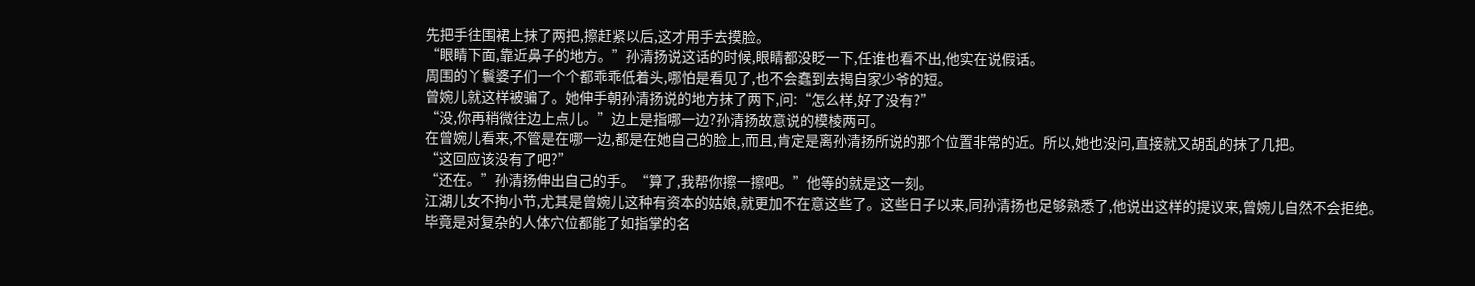先把手往围裙上抹了两把,擦赶紧以后,这才用手去摸脸。
“眼睛下面,靠近鼻子的地方。”孙清扬说这话的时候,眼睛都没眨一下,任谁也看不出,他实在说假话。
周围的丫鬟婆子们一个个都乖乖低着头,哪怕是看见了,也不会蠢到去揭自家少爷的短。
曾婉儿就这样被骗了。她伸手朝孙清扬说的地方抹了两下,问:“怎么样,好了没有?”
“没,你再稍微往边上点儿。”边上是指哪一边?孙清扬故意说的模棱两可。
在曾婉儿看来,不管是在哪一边,都是在她自己的脸上,而且,肯定是离孙清扬所说的那个位置非常的近。所以,她也没问,直接就又胡乱的抹了几把。
“这回应该没有了吧?”
“还在。”孙清扬伸出自己的手。“算了,我帮你擦一擦吧。”他等的就是这一刻。
江湖儿女不拘小节,尤其是曾婉儿这种有资本的姑娘,就更加不在意这些了。这些日子以来,同孙清扬也足够熟悉了,他说出这样的提议来,曾婉儿自然不会拒绝。
毕竟是对复杂的人体穴位都能了如指掌的名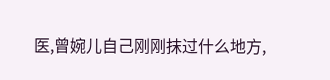医,曾婉儿自己刚刚抹过什么地方,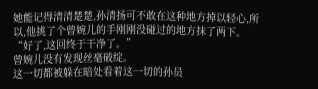她能记得清清楚楚,孙清扬可不敢在这种地方掉以轻心,所以,他挑了个曾婉儿的手刚刚没碰过的地方抹了两下。“好了,这回终于干净了。”
曾婉儿没有发现丝毫破绽。
这一切都被躲在暗处看着这一切的孙员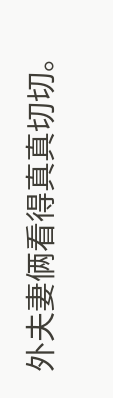外夫妻俩看得真真切切。